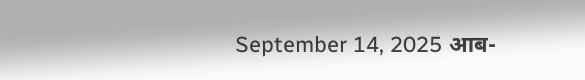September 14, 2025 आब-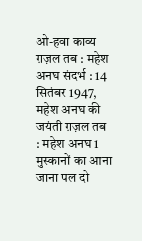ओ-हवा काव्य ग़ज़ल तब : महेश अनघ संदर्भ : 14 सितंबर 1947, महेश अनघ की जयंती ग़ज़ल तब : महेश अनघ 1 मुस्कानों का आना जाना पल दो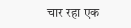चार रहा एक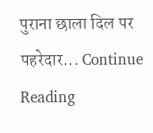पुराना छाला दिल पर पहरेदार... Continue Reading